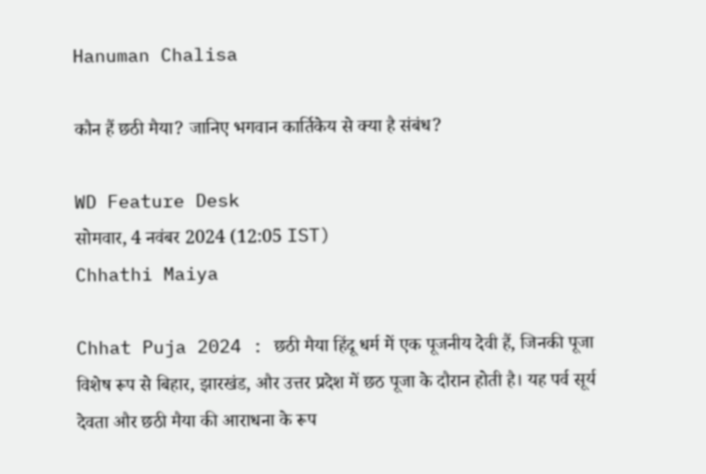Hanuman Chalisa

कौन हैं छठी मैया? जानिए भगवान कार्तिकेय से क्या है संबंध?

WD Feature Desk
सोमवार, 4 नवंबर 2024 (12:05 IST)
Chhathi Maiya

Chhat Puja 2024 : छठी मैया हिंदू धर्म में एक पूजनीय देवी हैं, जिनकी पूजा विशेष रूप से बिहार, झारखंड, और उत्तर प्रदेश में छठ पूजा के दौरान होती है। यह पर्व सूर्य देवता और छठी मैया की आराधना के रूप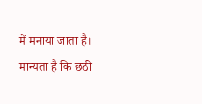में मनाया जाता है। मान्यता है कि छठी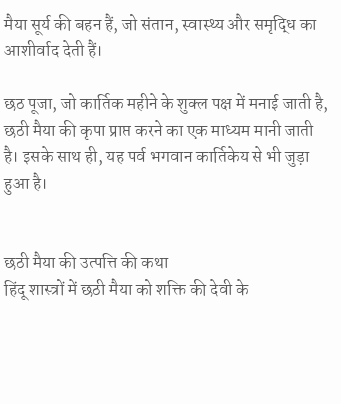मैया सूर्य की बहन हैं, जो संतान, स्वास्थ्य और समृद्धि का आशीर्वाद देती हैं।

छठ पूजा, जो कार्तिक महीने के शुक्ल पक्ष में मनाई जाती है, छठी मैया की कृपा प्राप्त करने का एक माध्यम मानी जाती है। इसके साथ ही, यह पर्व भगवान कार्तिकेय से भी जुड़ा हुआ है।


छठी मैया की उत्पत्ति की कथा
हिंदू शास्त्रों में छठी मैया को शक्ति की देवी के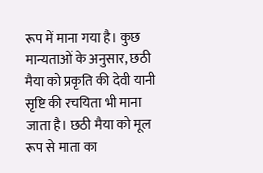रूप में माना गया है। कुछ मान्यताओं के अनुसार, छठी मैया को प्रकृति की देवी यानी सृष्टि की रचयिता भी माना जाता है। छठी मैया को मूल रूप से माता का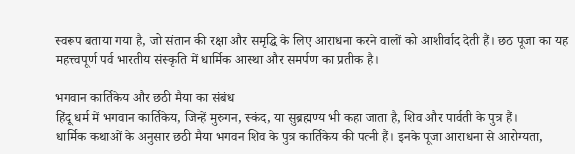स्वरूप बताया गया है, जो संतान की रक्षा और समृद्धि के लिए आराधना करने वालों को आशीर्वाद देती हैं। छठ पूजा का यह महत्त्वपूर्ण पर्व भारतीय संस्कृति में धार्मिक आस्था और समर्पण का प्रतीक है।

भगवान कार्तिकेय और छठी मैया का संबंध
हिंदू धर्म में भगवान कार्तिकेय, जिन्हें मुरुगन, स्कंद, या सुब्रह्मण्य भी कहा जाता है, शिव और पार्वती के पुत्र हैं।
धार्मिक कथाओं के अनुसार छठी मैया भगवन शिव के पुत्र कार्तिकेय की पत्नी हैं। इनके पूजा आराधना से आरोग्यता,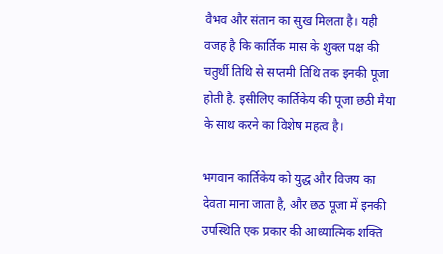वैभव और संतान का सुख मिलता है। यही वजह है कि कार्तिक मास के शुक्ल पक्ष की चतुर्थी तिथि से सप्तमी तिथि तक इनकी पूजा होती है. इसीलिए कार्तिकेय की पूजा छठी मैया के साथ करने का विशेष महत्व है।

भगवान कार्तिकेय को युद्ध और विजय का देवता माना जाता है, और छठ पूजा में इनकी उपस्थिति एक प्रकार की आध्यात्मिक शक्ति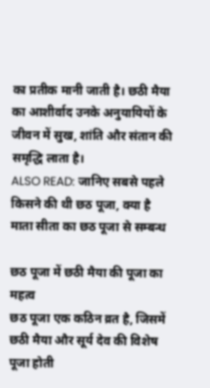का प्रतीक मानी जाती है। छठी मैया का आशीर्वाद उनके अनुयायियों के जीवन में सुख, शांति और संतान की समृद्धि लाता है।
ALSO READ: जानिए सबसे पहले किसने की थी छठ पूजा, क्या है माता सीता का छठ पूजा से सम्बन्ध

छठ पूजा में छठी मैया की पूजा का महत्व
छठ पूजा एक कठिन व्रत है, जिसमें छठी मैया और सूर्य देव की विशेष पूजा होती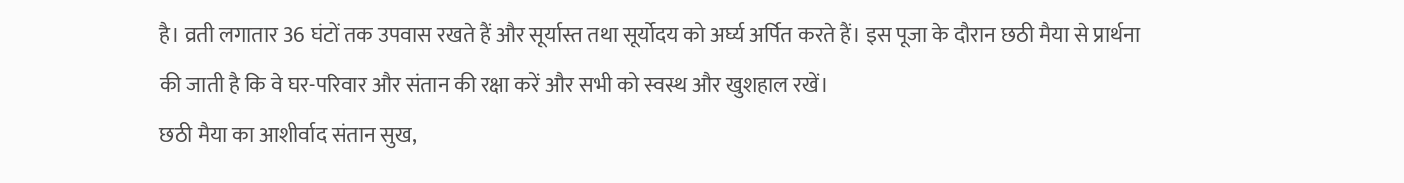है। व्रती लगातार 36 घंटों तक उपवास रखते हैं और सूर्यास्त तथा सूर्योदय को अर्घ्य अर्पित करते हैं। इस पूजा के दौरान छठी मैया से प्रार्थना की जाती है कि वे घर-परिवार और संतान की रक्षा करें और सभी को स्वस्थ और खुशहाल रखें।
छठी मैया का आशीर्वाद संतान सुख,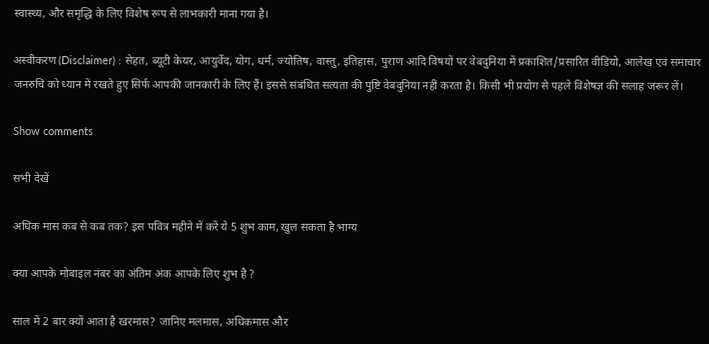स्वास्थ्य, और समृद्धि के लिए विशेष रूप से लाभकारी माना गया है।

अस्वीकरण (Disclaimer) : सेहत, ब्यूटी केयर, आयुर्वेद, योग, धर्म, ज्योतिष, वास्तु, इतिहास, पुराण आदि विषयों पर वेबदुनिया में प्रकाशित/प्रसारित वीडियो, आलेख एवं समाचार जनरुचि को ध्यान में रखते हुए सिर्फ आपकी जानकारी के लिए हैं। इससे संबंधित सत्यता की पुष्टि वेबदुनिया नहीं करता है। किसी भी प्रयोग से पहले विशेषज्ञ की सलाह जरूर लें।

Show comments

सभी देखें

अधिक मास कब से कब तक? इस पवित्र महीने में करें ये 5 शुभ काम, खुल सकता है भाग्य

क्या आपके मोबाइल नंबर का अंतिम अंक आपके लिए शुभ है ?

साल में 2 बार क्यों आता है खरमास? जानिए मलमास, अधिकमास और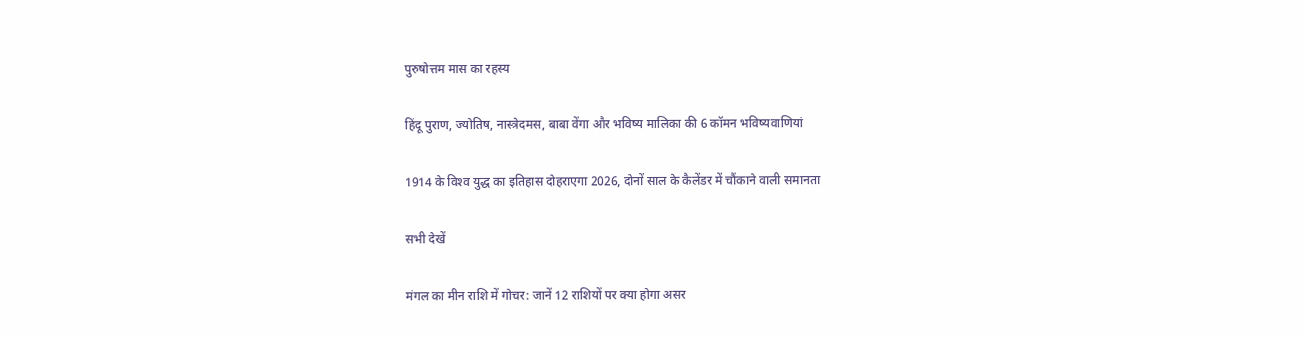पुरुषोत्तम मास का रहस्य

हिंदू पुराण, ज्योतिष, नास्त्रेदमस, बाबा वेंगा और भविष्‍य मालिका की 6 कॉमन भविष्यवाणियां

1914 के विश्‍व युद्ध का इतिहास दोहराएगा 2026, दोनों साल के कैलेंडर में चौंकाने वाली समानता

सभी देखें

मंगल का मीन राशि में गोचर: जानें 12 राशियों पर क्या होगा असर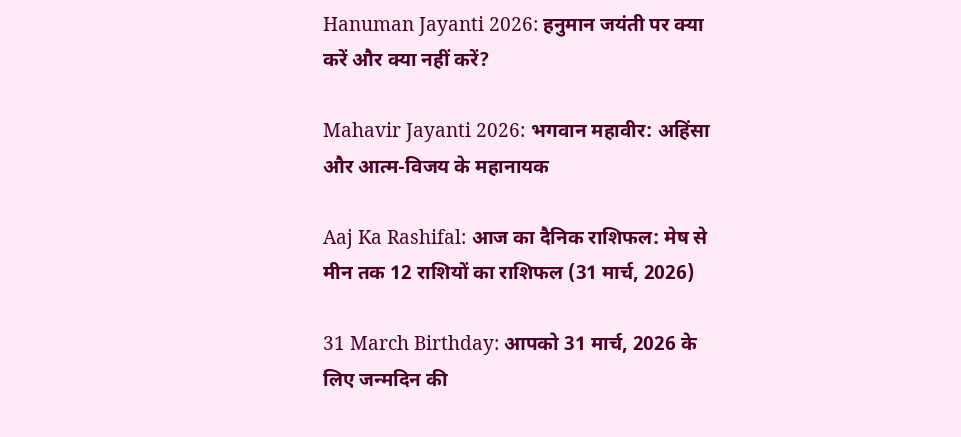Hanuman Jayanti 2026: हनुमान जयंती पर क्या करें और क्या नहीं करें?

Mahavir Jayanti 2026: भगवान महावीर: अहिंसा और आत्म-विजय के महानायक

Aaj Ka Rashifal: आज का दैनिक राशिफल: मेष से मीन तक 12 राशियों का राशिफल (31 मार्च, 2026)

31 March Birthday: आपको 31 मार्च, 2026 के लिए जन्मदिन की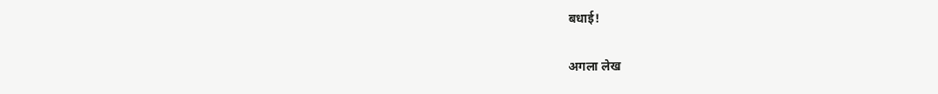बधाई!

अगला लेख